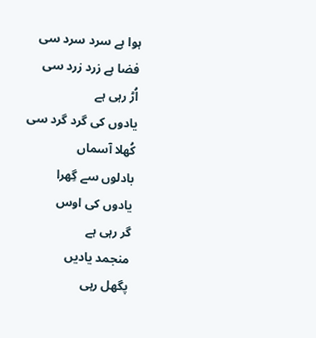ہوا ہے سرد سرد سی
فضا ہے زرد زرد سی
اُڑ رہی ہے
یادوں کی گرد گرد سی
کُھلا آسماں
بادلوں سے گِھرا
یادوں کی اوس
گر رہی ہے
منجمد یادیں
پگھل رہی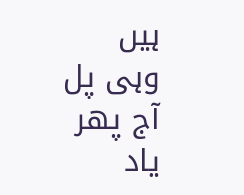ہیں
وہی پل
آج پھر
یاد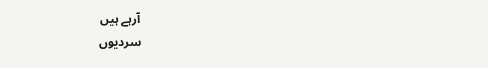آرہے ہیں
سردیوں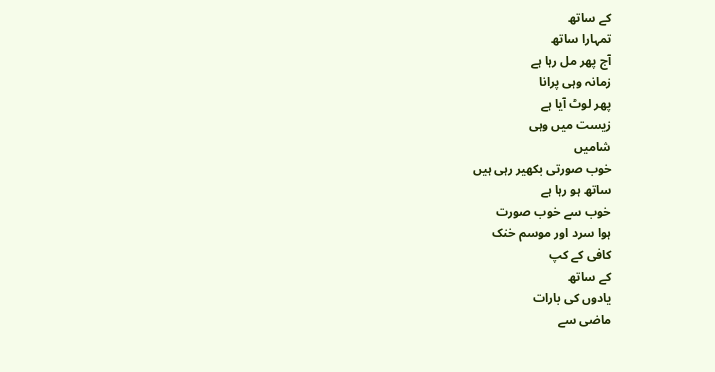کے ساتھ
تمہارا ساتھ
آج پھر مل رہا ہے
زمانہ وہی پرانا
پھر لوٹ آیا ہے
زیست میں وہی
شامیں
خوب صورتی بکھیر رہی ہیں
ساتھ ہو رہا ہے
خوب سے خوب صورت
ہوا سرد اور موسم خنک
کافی کے کپ
کے ساتھ
یادوں کی بارات
ماضی سے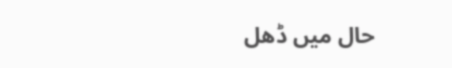حال میں ڈھل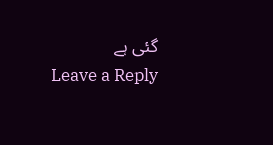گئی ہے
Leave a Reply